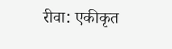रीवा: एकीकृत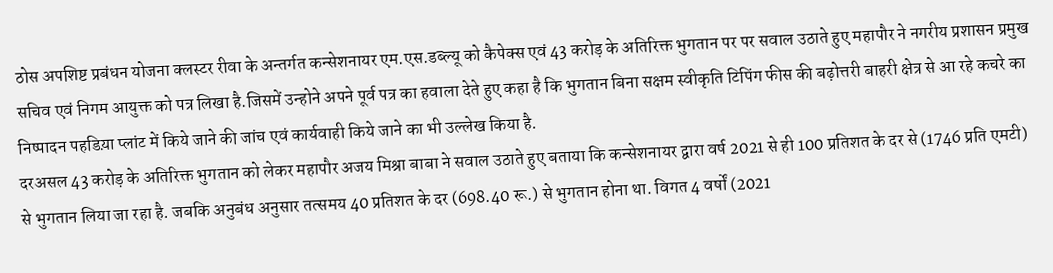ठोस अपशिष्ट प्रबंधन योजना क्लस्टर रीवा के अन्तर्गत कन्सेशनायर एम.एस.डब्ल्यू को कैपेक्स एवं 43 करोड़ के अतिरिक्त भुगतान पर पर सवाल उठाते हुए महापौर ने नगरीय प्रशासन प्रमुख सचिव एवं निगम आयुक्त को पत्र लिखा है.जिसमें उन्होने अपने पूर्व पत्र का हवाला देते हुए कहा है कि भुगतान बिना सक्षम स्वीकृति टिपिंग फीस की बढ़ोत्तरी बाहरी क्षेत्र से आ रहे कचरे का निष्पादन पहडिय़ा प्लांट में किये जाने की जांच एवं कार्यवाही किये जाने का भी उल्लेख किया है.
दरअसल 43 करोड़ के अतिरिक्त भुगतान को लेकर महापौर अजय मिश्रा बाबा ने सवाल उठाते हुए बताया कि कन्सेशनायर द्वारा वर्ष 2021 से ही 100 प्रतिशत के दर से (1746 प्रति एमटी) से भुगतान लिया जा रहा है. जबकि अनुबंध अनुसार तत्समय 40 प्रतिशत के दर (698.40 रू.) से भुगतान होना था. विगत 4 वर्षों (2021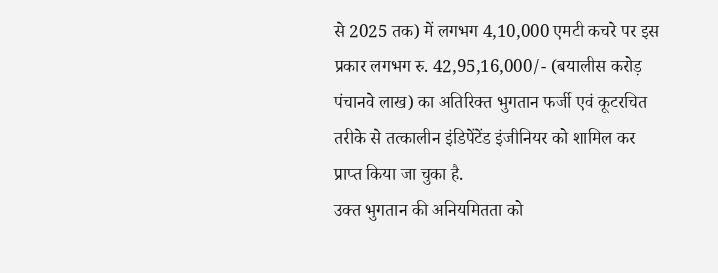से 2025 तक) में लगभग 4,10,000 एमटी कचरे पर इस प्रकार लगभग रु. 42,95,16,000/- (बयालीस करोड़ पंचानवे लाख) का अतिरिक्त भुगतान फर्जी एवं कूटरचित तरीके से तत्कालीन इंडिपेंटेंड इंजीनियर को शामिल कर प्राप्त किया जा चुका है.
उक्त भुगतान की अनियमितता को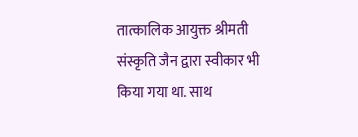तात्कालिक आयुक्त श्रीमती संस्कृति जैन द्वारा स्वीकार भी किया गया था. साथ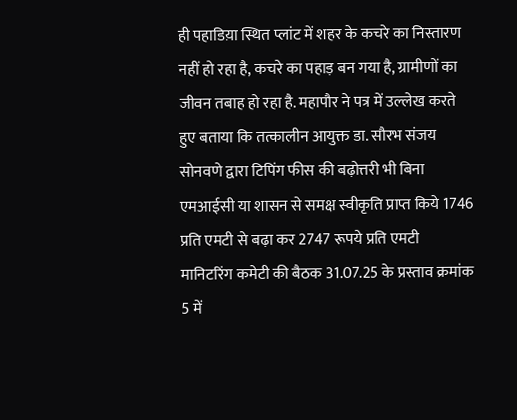ही पहाडिय़ा स्थित प्लांट में शहर के कचरे का निस्तारण नहीं हो रहा है, कचरे का पहाड़ बन गया है, ग्रामीणों का जीवन तबाह हो रहा है. महापौर ने पत्र में उल्लेख करते हुए बताया कि तत्कालीन आयुक्त डा. सौरभ संजय सोनवणे द्वारा टिपिंग फीस की बढ़ोत्तरी भी बिना एमआईसी या शासन से समक्ष स्वीकृति प्राप्त किये 1746 प्रति एमटी से बढ़ा कर 2747 रूपये प्रति एमटी मानिटरिंग कमेटी की बैठक 31.07.25 के प्रस्ताव क्रमांक 5 में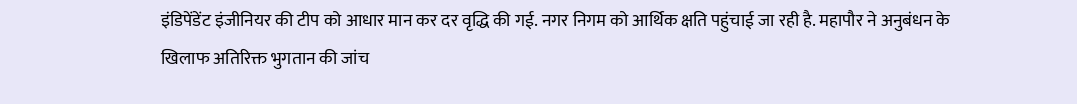इंडिपेंडेंट इंजीनियर की टीप को आधार मान कर दर वृद्धि की गई. नगर निगम को आर्थिक क्षति पहुंचाई जा रही है. महापौर ने अनुबंधन के खिलाफ अतिरिक्त भुगतान की जांच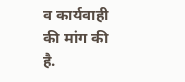व कार्यवाही की मांग की है.